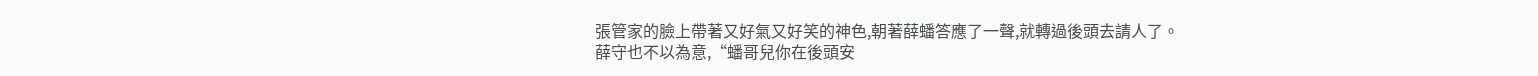張管家的臉上帶著又好氣又好笑的神色,朝著薛蟠答應了一聲,就轉過後頭去請人了。
薛守也不以為意,“蟠哥兒你在後頭安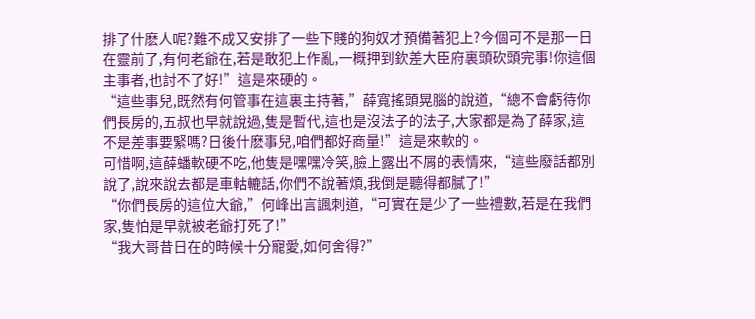排了什麽人呢?難不成又安排了一些下賤的狗奴才預備著犯上?今個可不是那一日在靈前了,有何老爺在,若是敢犯上作亂,一概押到欽差大臣府裏頭砍頭完事!你這個主事者,也討不了好!”這是來硬的。
“這些事兒,既然有何管事在這裏主持著,”薛寬搖頭晃腦的說道,“總不會虧待你們長房的,五叔也早就說過,隻是暫代,這也是沒法子的法子,大家都是為了薛家,這不是差事要緊嗎?日後什麽事兒,咱們都好商量!”這是來軟的。
可惜啊,這薛蟠軟硬不吃,他隻是嘿嘿冷笑,臉上露出不屑的表情來,“這些廢話都別說了,說來說去都是車軲轆話,你們不說著煩,我倒是聽得都膩了!”
“你們長房的這位大爺,”何峰出言諷刺道,“可實在是少了一些禮數,若是在我們家,隻怕是早就被老爺打死了!”
“我大哥昔日在的時候十分寵愛,如何舍得?”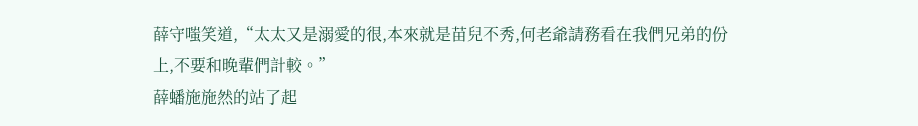薛守嗤笑道,“太太又是溺愛的很,本來就是苗兒不秀,何老爺請務看在我們兄弟的份上,不要和晚輩們計較。”
薛蟠施施然的站了起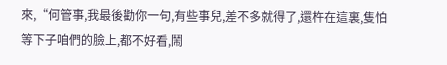來,“何管事,我最後勸你一句,有些事兒,差不多就得了,還杵在這裏,隻怕等下子咱們的臉上,都不好看,鬧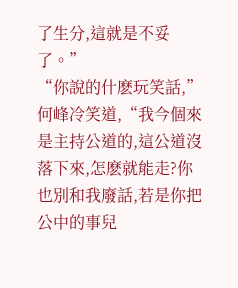了生分,這就是不妥了。”
“你說的什麽玩笑話,”何峰冷笑道,“我今個來是主持公道的,這公道沒落下來,怎麽就能走?你也別和我廢話,若是你把公中的事兒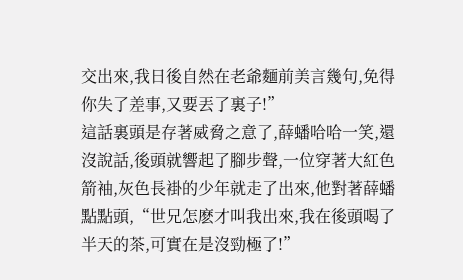交出來,我日後自然在老爺麵前美言幾句,免得你失了差事,又要丟了裏子!”
這話裏頭是存著威脅之意了,薛蟠哈哈一笑,還沒說話,後頭就響起了腳步聲,一位穿著大紅色箭袖,灰色長褂的少年就走了出來,他對著薛蟠點點頭,“世兄怎麽才叫我出來,我在後頭喝了半天的茶,可實在是沒勁極了!”